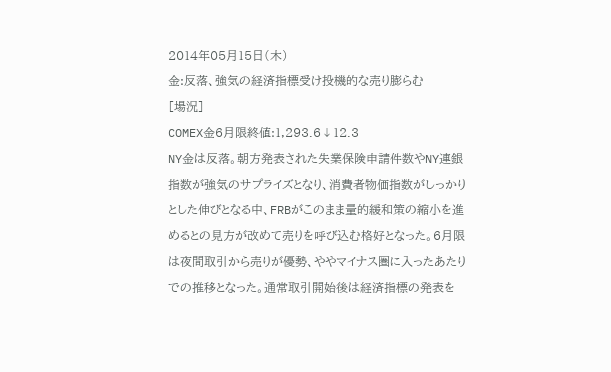2014年05月15日(木)
金:反落、強気の経済指標受け投機的な売り膨らむ
[場況]
COMEX金6月限終値:1,293.6↓12.3
NY金は反落。朝方発表された失業保険申請件数やNY連銀指数が強気のサプライズとなり、消費者物価指数がしっかりとした伸びとなる中、FRBがこのまま量的緩和策の縮小を進めるとの見方が改めて売りを呼び込む格好となった。6月限は夜間取引から売りが優勢、ややマイナス圏に入ったあたりでの推移となった。通常取引開始後は経済指標の発表を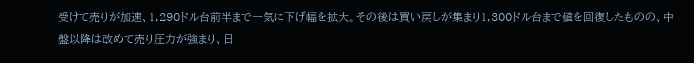受けて売りが加速、1,290ドル台前半まで一気に下げ幅を拡大。その後は買い戻しが集まり1,300ドル台まで値を回復したものの、中盤以降は改めて売り圧力が強まり、日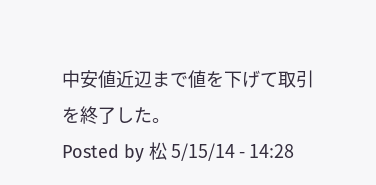中安値近辺まで値を下げて取引を終了した。
Posted by 松 5/15/14 - 14:28